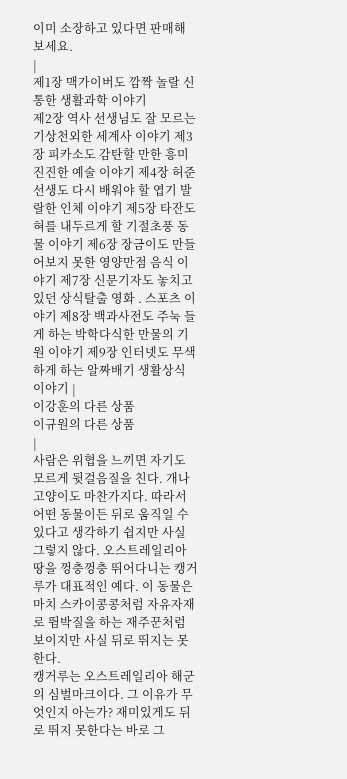이미 소장하고 있다면 판매해 보세요.
|
제1장 맥가이버도 깜짝 놀랄 신통한 생활과학 이야기
제2장 역사 선생님도 잘 모르는 기상천외한 세계사 이야기 제3장 피카소도 감탄할 만한 흥미진진한 예술 이야기 제4장 허준 선생도 다시 배워야 할 엽기 발랄한 인체 이야기 제5장 타잔도 혀를 내두르게 할 기절초풍 동물 이야기 제6장 장금이도 만들어보지 못한 영양만점 음식 이야기 제7장 신문기자도 놓치고 있던 상식탈출 영화 . 스포츠 이야기 제8장 백과사전도 주눅 들게 하는 박학다식한 만물의 기원 이야기 제9장 인터넷도 무색하게 하는 알짜배기 생활상식 이야기 |
이강훈의 다른 상품
이규원의 다른 상품
|
사람은 위협을 느끼면 자기도 모르게 뒷걸음질을 친다. 개나 고양이도 마찬가지다. 따라서 어떤 동물이든 뒤로 움직일 수 있다고 생각하기 쉽지만 사실 그렇지 않다. 오스트레일리아 땅을 껑충껑충 뛰어다니는 캥거루가 대표적인 예다. 이 동물은 마치 스카이콩콩처럼 자유자재로 뜀박질을 하는 재주꾼처럼 보이지만 사실 뒤로 뛰지는 못한다.
캥거루는 오스트레일리아 해군의 심벌마크이다. 그 이유가 무엇인지 아는가? 재미있게도 뒤로 뛰지 못한다는 바로 그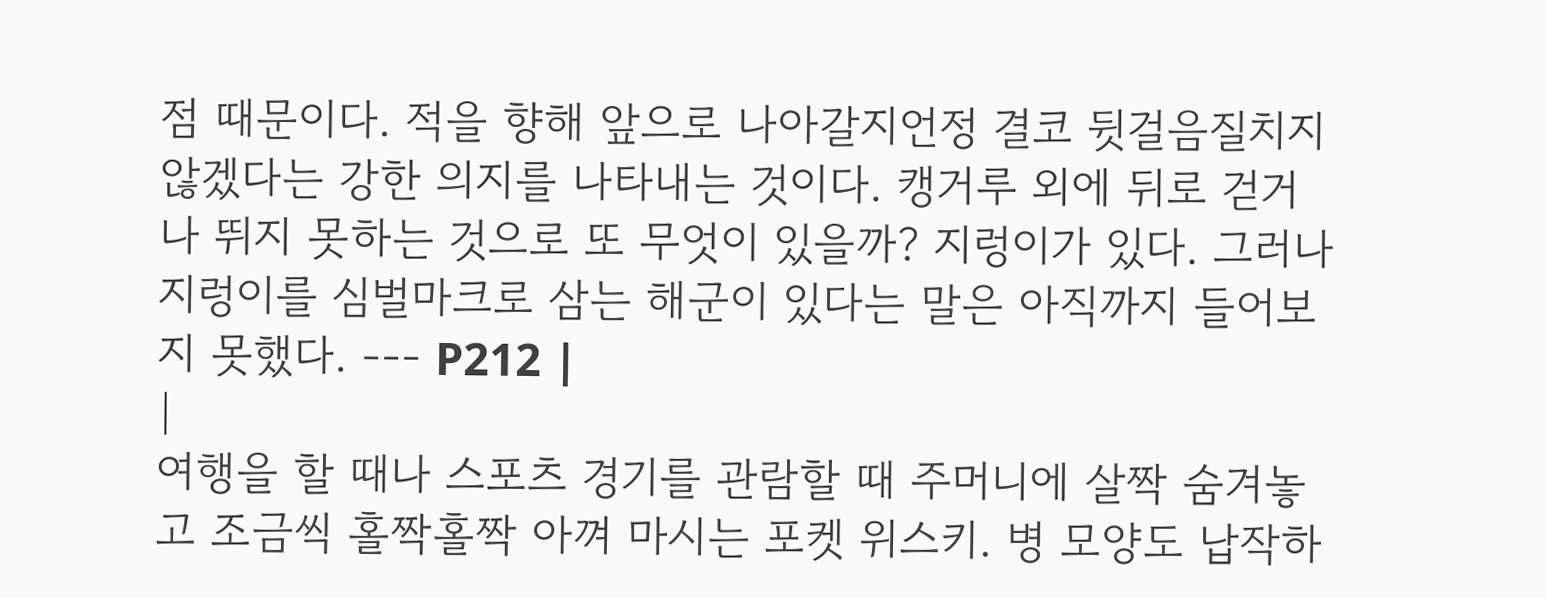점 때문이다. 적을 향해 앞으로 나아갈지언정 결코 뒷걸음질치지 않겠다는 강한 의지를 나타내는 것이다. 캥거루 외에 뒤로 걷거나 뛰지 못하는 것으로 또 무엇이 있을까? 지렁이가 있다. 그러나 지렁이를 심벌마크로 삼는 해군이 있다는 말은 아직까지 들어보지 못했다. --- P212 |
|
여행을 할 때나 스포츠 경기를 관람할 때 주머니에 살짝 숨겨놓고 조금씩 홀짝홀짝 아껴 마시는 포켓 위스키. 병 모양도 납작하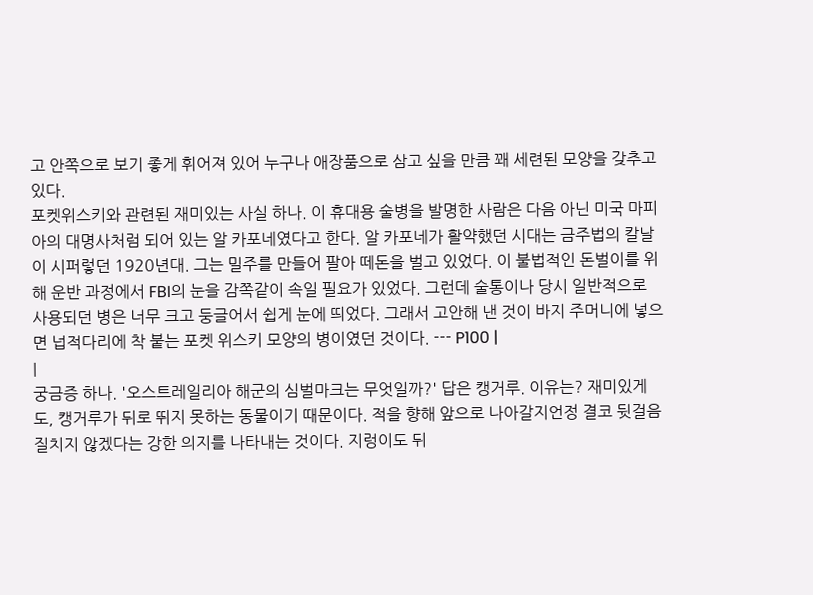고 안쪽으로 보기 좋게 휘어져 있어 누구나 애장품으로 삼고 싶을 만큼 꽤 세련된 모양을 갖추고 있다.
포켓위스키와 관련된 재미있는 사실 하나. 이 휴대용 술병을 발명한 사람은 다음 아닌 미국 마피아의 대명사처럼 되어 있는 알 카포네였다고 한다. 알 카포네가 활약했던 시대는 금주법의 칼날이 시퍼렇던 1920년대. 그는 밀주를 만들어 팔아 떼돈을 벌고 있었다. 이 불법적인 돈벌이를 위해 운반 과정에서 FBI의 눈을 감쪽같이 속일 필요가 있었다. 그런데 술통이나 당시 일반적으로 사용되던 병은 너무 크고 둥글어서 쉽게 눈에 띄었다. 그래서 고안해 낸 것이 바지 주머니에 넣으면 넙적다리에 착 붙는 포켓 위스키 모양의 병이였던 것이다. --- P100 |
|
궁금증 하나. '오스트레일리아 해군의 심벌마크는 무엇일까?' 답은 캥거루. 이유는? 재미있게도, 캥거루가 뒤로 뛰지 못하는 동물이기 때문이다. 적을 향해 앞으로 나아갈지언정 결코 뒷걸음질치지 않겠다는 강한 의지를 나타내는 것이다. 지렁이도 뒤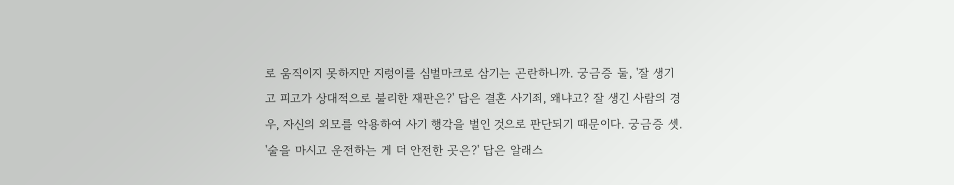로 움직이지 못하지만 지렁이를 심벌마크로 삼기는 곤란하니까. 궁금증 둘, '잘 생기고 피고가 상대적으로 불리한 재판은?' 답은 결혼 사기죄, 왜냐고? 잘 생긴 사람의 경우, 자신의 외모를 악용하여 사기 행각을 벌인 것으로 판단되기 때문이다. 궁금증 셋. '술을 마시고 운전하는 게 더 안전한 곳은?' 답은 알래스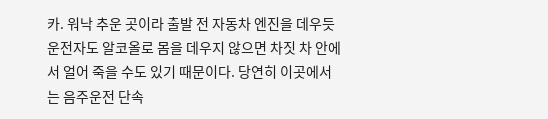카. 워낙 추운 곳이라 출발 전 자동차 엔진을 데우듯 운전자도 알코올로 몸을 데우지 않으면 차짓 차 안에서 얼어 죽을 수도 있기 때문이다. 당연히 이곳에서는 음주운전 단속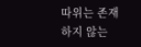따위는 존재 하지 않는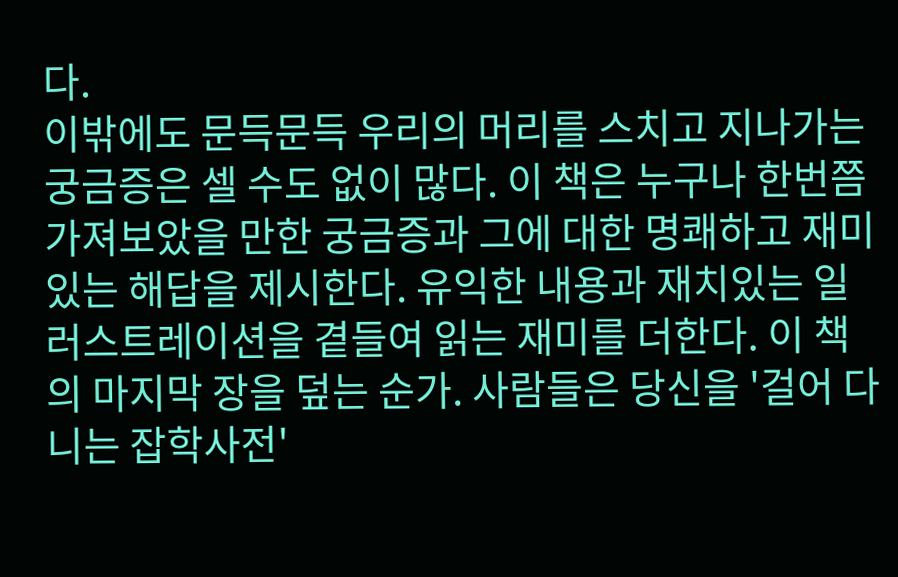다.
이밖에도 문득문득 우리의 머리를 스치고 지나가는 궁금증은 셀 수도 없이 많다. 이 책은 누구나 한번쯤 가져보았을 만한 궁금증과 그에 대한 명쾌하고 재미있는 해답을 제시한다. 유익한 내용과 재치있는 일러스트레이션을 곁들여 읽는 재미를 더한다. 이 책의 마지막 장을 덮는 순가. 사람들은 당신을 '걸어 다니는 잡학사전'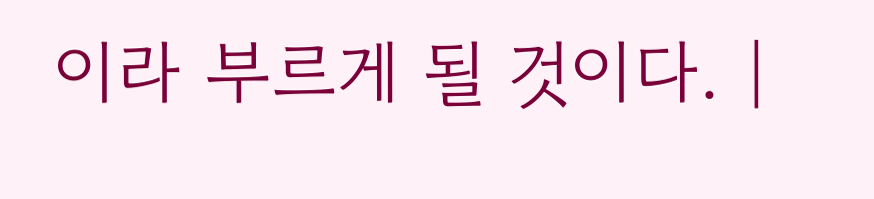이라 부르게 될 것이다. |